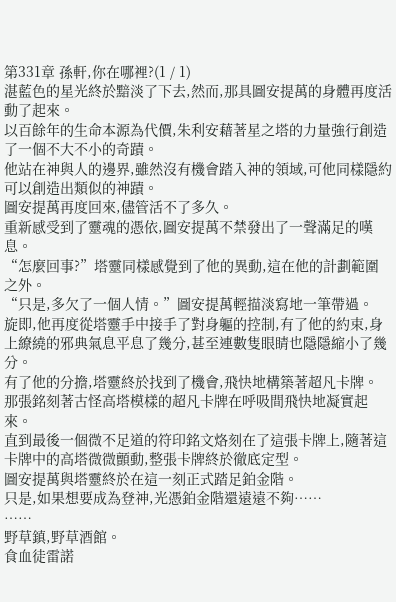第331章 孫軒,你在哪裡?(1 / 1)
湛藍色的星光終於黯淡了下去,然而,那具圖安提萬的身體再度活動了起來。
以百餘年的生命本源為代價,朱利安藉著星之塔的力量強行創造了一個不大不小的奇蹟。
他站在神與人的邊界,雖然沒有機會踏入神的領域,可他同樣隱約可以創造出類似的神蹟。
圖安提萬再度回來,儘管活不了多久。
重新感受到了靈魂的憑依,圖安提萬不禁發出了一聲滿足的嘆息。
“怎麼回事?”塔靈同樣感覺到了他的異動,這在他的計劃範圍之外。
“只是,多欠了一個人情。”圖安提萬輕描淡寫地一筆帶過。
旋即,他再度從塔靈手中接手了對身軀的控制,有了他的約束,身上繚繞的邪典氣息平息了幾分,甚至連數隻眼睛也隱隱縮小了幾分。
有了他的分擔,塔靈終於找到了機會,飛快地構築著超凡卡牌。
那張銘刻著古怪高塔模樣的超凡卡牌在呼吸間飛快地凝實起來。
直到最後一個微不足道的符印銘文烙刻在了這張卡牌上,隨著這卡牌中的高塔微微顫動,整張卡牌終於徹底定型。
圖安提萬與塔靈終於在這一刻正式踏足鉑金階。
只是,如果想要成為登神,光憑鉑金階還遠遠不夠……
……
野草鎮,野草酒館。
食血徒雷諾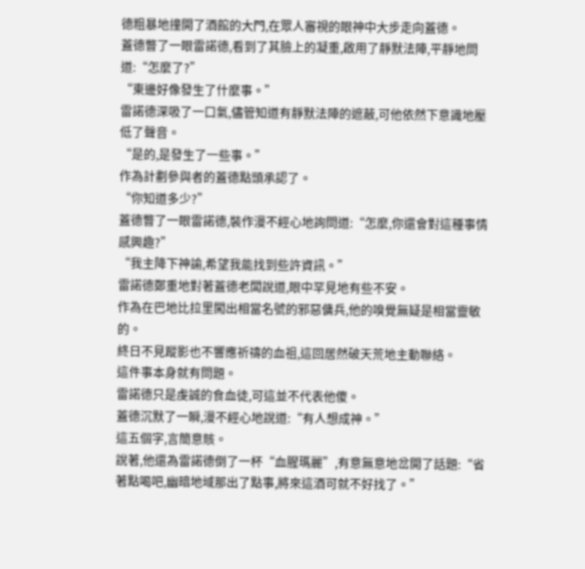德粗暴地撞開了酒館的大門,在眾人審視的眼神中大步走向蓋德。
蓋德瞥了一眼雷諾德,看到了其臉上的凝重,啟用了靜默法陣,平靜地問道:“怎麼了?”
“東邊好像發生了什麼事。”
雷諾德深吸了一口氣,儘管知道有靜默法陣的遮蔽,可他依然下意識地壓低了聲音。
“是的,是發生了一些事。”
作為計劃參與者的蓋德點頭承認了。
“你知道多少?”
蓋德瞥了一眼雷諾德,裝作漫不經心地詢問道:“怎麼,你還會對這種事情感興趣?”
“我主降下神諭,希望我能找到些許資訊。”
雷諾德鄭重地對著蓋德老闆說道,眼中罕見地有些不安。
作為在巴地比拉里闖出相當名號的邪惡傭兵,他的嗅覺無疑是相當靈敏的。
終日不見蹤影也不響應祈禱的血祖,這回居然破天荒地主動聯絡。
這件事本身就有問題。
雷諾德只是虔誠的食血徒,可這並不代表他傻。
蓋德沉默了一瞬,漫不經心地說道:“有人想成神。”
這五個字,言簡意賅。
說著,他還為雷諾德倒了一杯“血腥瑪麗”,有意無意地岔開了話題:“省著點喝吧,幽暗地域那出了點事,將來這酒可就不好找了。”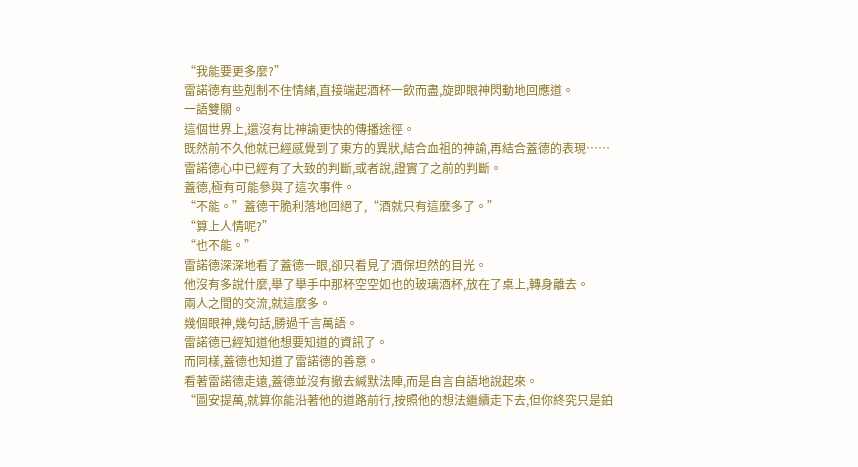“我能要更多麼?”
雷諾德有些剋制不住情緒,直接端起酒杯一飲而盡,旋即眼神閃動地回應道。
一語雙關。
這個世界上,還沒有比神諭更快的傳播途徑。
既然前不久他就已經感覺到了東方的異狀,結合血祖的神諭,再結合蓋德的表現……
雷諾德心中已經有了大致的判斷,或者說,證實了之前的判斷。
蓋德,極有可能參與了這次事件。
“不能。”蓋德干脆利落地回絕了,“酒就只有這麼多了。”
“算上人情呢?”
“也不能。”
雷諾德深深地看了蓋德一眼,卻只看見了酒保坦然的目光。
他沒有多說什麼,舉了舉手中那杯空空如也的玻璃酒杯,放在了桌上,轉身離去。
兩人之間的交流,就這麼多。
幾個眼神,幾句話,勝過千言萬語。
雷諾德已經知道他想要知道的資訊了。
而同樣,蓋德也知道了雷諾德的善意。
看著雷諾德走遠,蓋德並沒有撤去緘默法陣,而是自言自語地說起來。
“圖安提萬,就算你能沿著他的道路前行,按照他的想法繼續走下去,但你終究只是鉑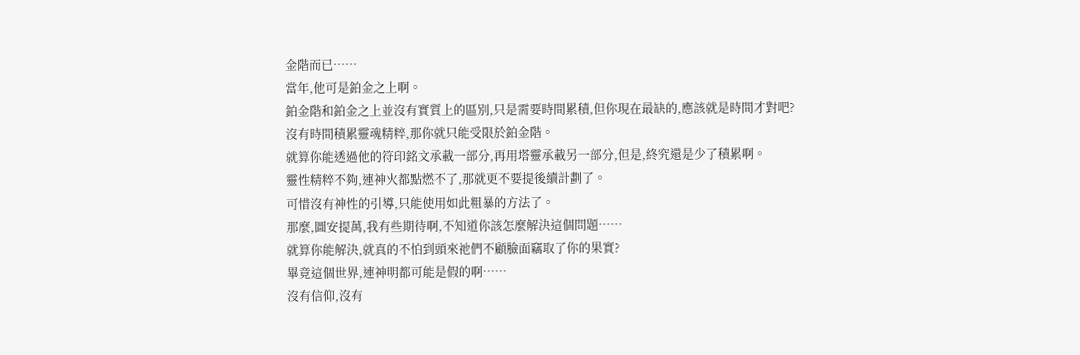金階而已……
當年,他可是鉑金之上啊。
鉑金階和鉑金之上並沒有實質上的區別,只是需要時間累積,但你現在最缺的,應該就是時間才對吧?
沒有時間積累靈魂精粹,那你就只能受限於鉑金階。
就算你能透過他的符印銘文承載一部分,再用塔靈承載另一部分,但是,終究還是少了積累啊。
靈性精粹不夠,連神火都點燃不了,那就更不要提後續計劃了。
可惜沒有神性的引導,只能使用如此粗暴的方法了。
那麼,圖安提萬,我有些期待啊,不知道你該怎麼解決這個問題……
就算你能解決,就真的不怕到頭來祂們不顧臉面竊取了你的果實?
畢竟這個世界,連神明都可能是假的啊……
沒有信仰,沒有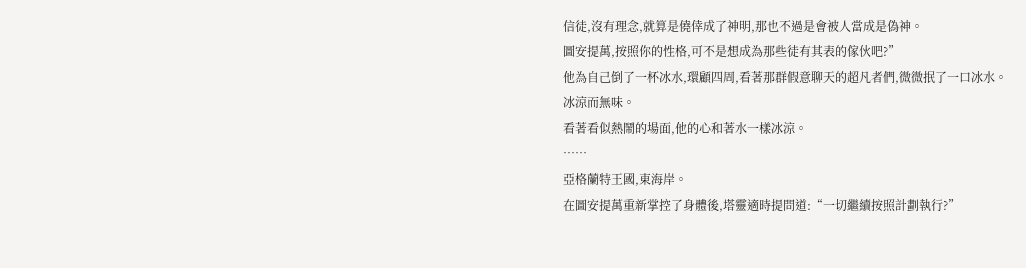信徒,沒有理念,就算是僥倖成了神明,那也不過是會被人當成是偽神。
圖安提萬,按照你的性格,可不是想成為那些徒有其表的傢伙吧?”
他為自己倒了一杯冰水,環顧四周,看著那群假意聊天的超凡者們,微微抿了一口冰水。
冰涼而無味。
看著看似熱鬧的場面,他的心和著水一樣冰涼。
……
亞格蘭特王國,東海岸。
在圖安提萬重新掌控了身體後,塔靈適時提問道:“一切繼續按照計劃執行?”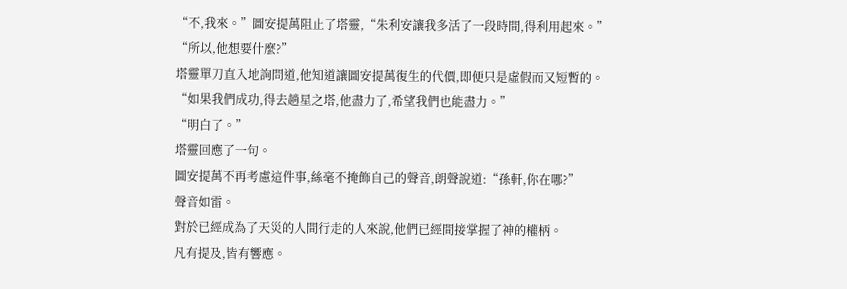“不,我來。”圖安提萬阻止了塔靈,“朱利安讓我多活了一段時間,得利用起來。”
“所以,他想要什麼?”
塔靈單刀直入地詢問道,他知道讓圖安提萬復生的代價,即便只是虛假而又短暫的。
“如果我們成功,得去趟星之塔,他盡力了,希望我們也能盡力。”
“明白了。”
塔靈回應了一句。
圖安提萬不再考慮這件事,絲毫不掩飾自己的聲音,朗聲說道:“孫軒,你在哪?”
聲音如雷。
對於已經成為了天災的人間行走的人來說,他們已經間接掌握了神的權柄。
凡有提及,皆有響應。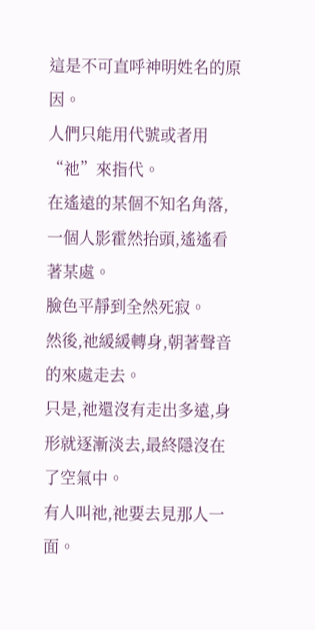這是不可直呼神明姓名的原因。
人們只能用代號或者用“祂”來指代。
在遙遠的某個不知名角落,一個人影霍然抬頭,遙遙看著某處。
臉色平靜到全然死寂。
然後,祂緩緩轉身,朝著聲音的來處走去。
只是,祂還沒有走出多遠,身形就逐漸淡去,最終隱沒在了空氣中。
有人叫祂,祂要去見那人一面。